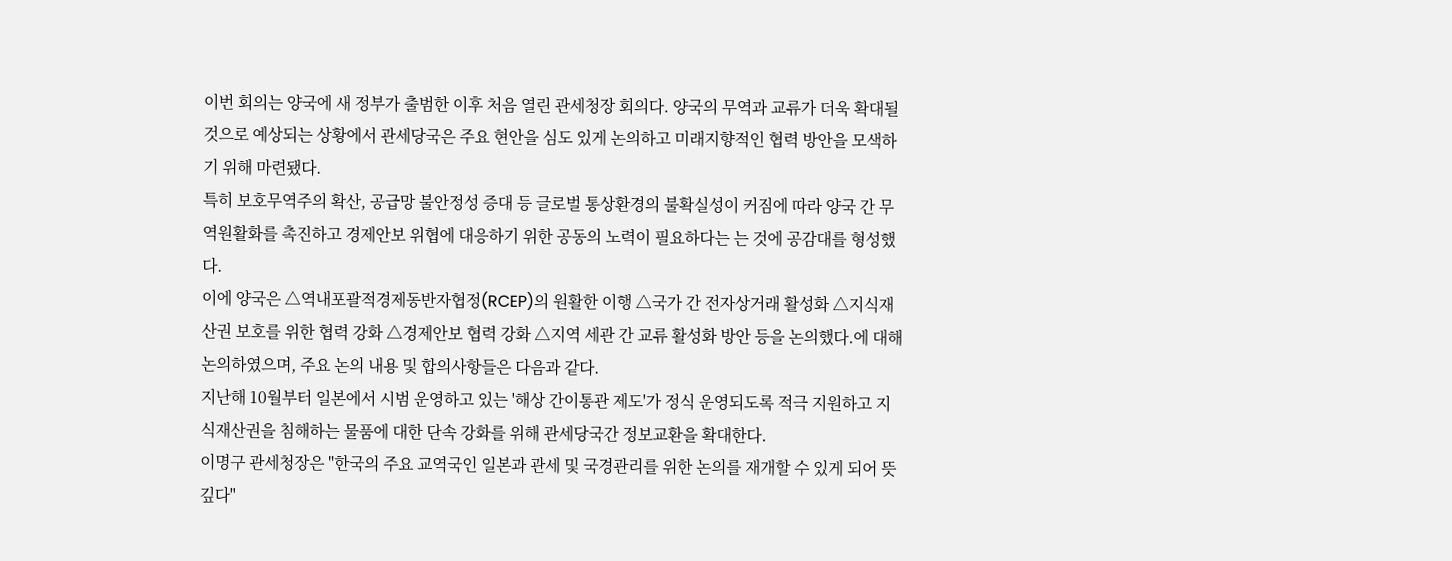이번 회의는 양국에 새 정부가 출범한 이후 처음 열린 관세청장 회의다. 양국의 무역과 교류가 더욱 확대될 것으로 예상되는 상황에서 관세당국은 주요 현안을 심도 있게 논의하고 미래지향적인 협력 방안을 모색하기 위해 마련됐다.
특히 보호무역주의 확산, 공급망 불안정성 증대 등 글로벌 통상환경의 불확실성이 커짐에 따라 양국 간 무역원활화를 촉진하고 경제안보 위협에 대응하기 위한 공동의 노력이 필요하다는 는 것에 공감대를 형성했다.
이에 양국은 △역내포괄적경제동반자협정(RCEP)의 원활한 이행 △국가 간 전자상거래 활성화 △지식재산권 보호를 위한 협력 강화 △경제안보 협력 강화 △지역 세관 간 교류 활성화 방안 등을 논의했다.에 대해 논의하였으며, 주요 논의 내용 및 합의사항들은 다음과 같다.
지난해 10월부터 일본에서 시범 운영하고 있는 '해상 간이통관 제도'가 정식 운영되도록 적극 지원하고 지식재산권을 침해하는 물품에 대한 단속 강화를 위해 관세당국간 정보교환을 확대한다.
이명구 관세청장은 "한국의 주요 교역국인 일본과 관세 및 국경관리를 위한 논의를 재개할 수 있게 되어 뜻깊다"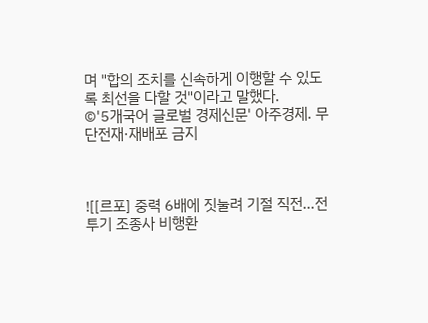며 "합의 조치를 신속하게 이행할 수 있도록 최선을 다할 것"이라고 말했다.
©'5개국어 글로벌 경제신문' 아주경제. 무단전재·재배포 금지



![[르포] 중력 6배에 짓눌려 기절 직전…전투기 조종사 비행환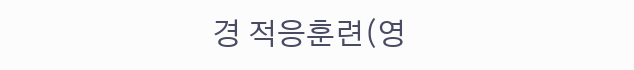경 적응훈련(영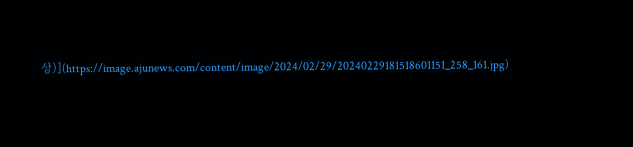상)](https://image.ajunews.com/content/image/2024/02/29/20240229181518601151_258_161.jpg)